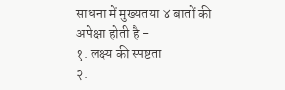साधना में मुख्यतया ४ बातों की अपेक्षा होती है -
१. लक्ष्य की स्पष्टता
२.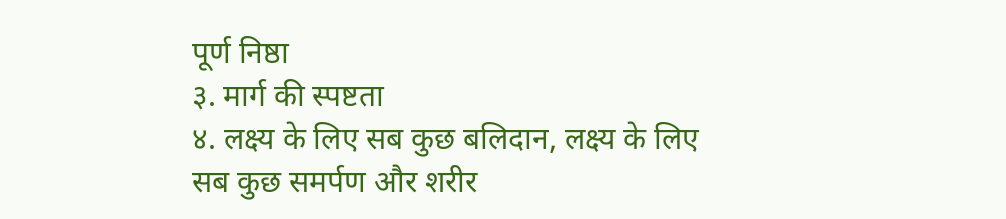पूर्ण निष्ठा
३. मार्ग की स्पष्टता
४. लक्ष्य के लिए सब कुछ बलिदान, लक्ष्य के लिए सब कुछ समर्पण और शरीर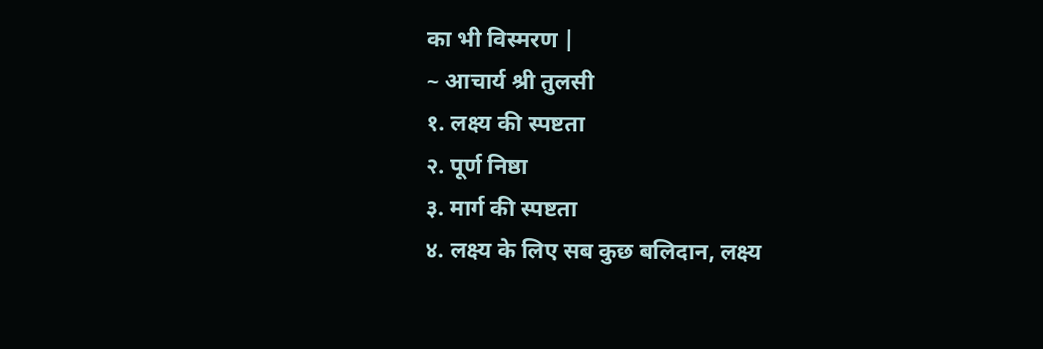का भी विस्मरण |
~ आचार्य श्री तुलसी
१. लक्ष्य की स्पष्टता
२. पूर्ण निष्ठा
३. मार्ग की स्पष्टता
४. लक्ष्य के लिए सब कुछ बलिदान, लक्ष्य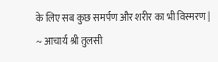के लिए सब कुछ समर्पण और शरीर का भी विस्मरण |
~ आचार्य श्री तुलसी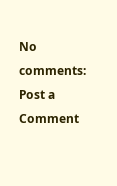No comments:
Post a Comment